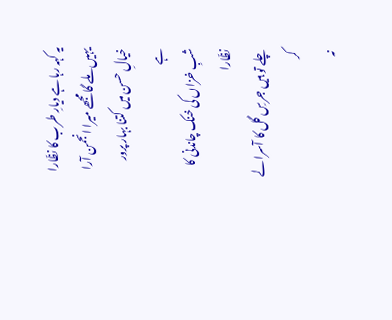یہ کہہ رہا ہے دیارِ طرب کا نظّارا
یہیں ملے گا مجھے میرا انجمن آرا
خیالِ حسن میں کتنا بہار پرور ہے
شبِ خزاں کی خنک چاندنی کا نظّارا
چلے تو ہیں جرسِ گل کا آسرا لے کر
نہ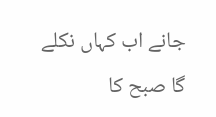جانے اب کہاں نکلے گا صبح کا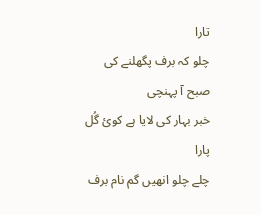تارا
چلو کہ برف پگھلنے کی صبح آ پہنچی
خبر بہار کی لایا ہے کوئ گُل پارا
چلے چلو انھیں گم نام برف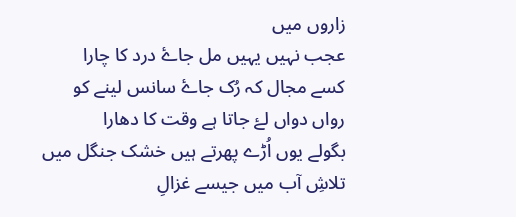زاروں میں
عجب نہیں یہیں مل جاۓ درد کا چارا
کسے مجال کہ رُک جاۓ سانس لینے کو
رواں دواں لۓ جاتا ہے وقت کا دھارا
بگولے یوں اُڑے پھرتے ہیں خشک جنگل میں
تلاشِ آب میں جیسے غزالِ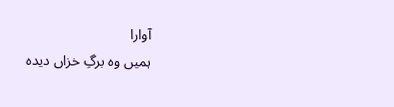آوارا
ہمیں وہ برگِ خزاں دیدہ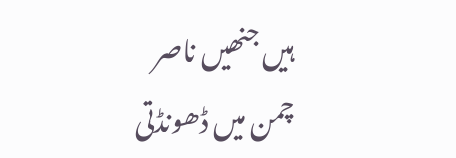ہیں جنھیں ناصر
چمن میں ڈھونڈتی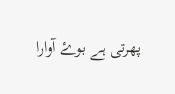پھرتی ہے بوۓ آوارا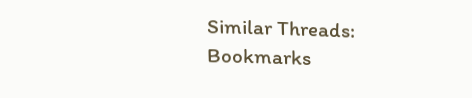Similar Threads:
Bookmarks